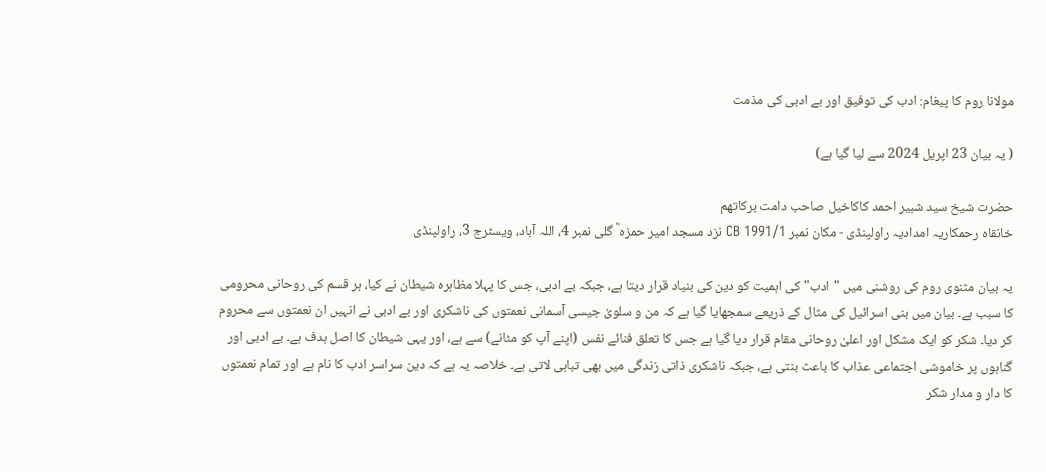مولانا روم کا پیغام: ادب کی توفیق اور بے ادبی کی مذمت

( یہ بیان 23 اپریل 2024 سے لیا گیا ہے)

حضرت شیخ سید شبیر احمد کاکاخیل صاحب دامت برکاتھم
خانقاہ رحمکاریہ امدادیہ راولپنڈی - مکان نمبر CB 1991/1 نزد مسجد امیر حمزہ ؓ گلی نمبر 4، اللہ آباد، ویسٹرج 3، راولپنڈی

یہ بیان مثنوی روم کی روشنی میں "ادب" کی اہمیت کو دین کی بنیاد قرار دیتا ہے، جبکہ بے ادبی، جس کا پہلا مظاہرہ شیطان نے کیا، ہر قسم کی روحانی محرومی کا سبب ہے۔ بیان میں بنی اسرائیل کی مثال کے ذریعے سمجھایا گیا ہے کہ من و سلویٰ جیسی آسمانی نعمتوں کی ناشکری اور بے ادبی نے انہیں ان نعمتوں سے محروم کر دیا۔ شکر کو ایک مشکل اور اعلیٰ روحانی مقام قرار دیا گیا ہے جس کا تعلق فنائے نفس (اپنے آپ کو مٹانے) سے ہے، اور یہی شیطان کا اصل ہدف ہے۔ بے ادبی اور گناہوں پر خاموشی اجتماعی عذاب کا باعث بنتی ہے، جبکہ ناشکری ذاتی زندگی میں بھی تباہی لاتی ہے۔ خلاصہ یہ ہے کہ دین سراسر ادب کا نام ہے اور تمام نعمتوں کا دار و مدار شکر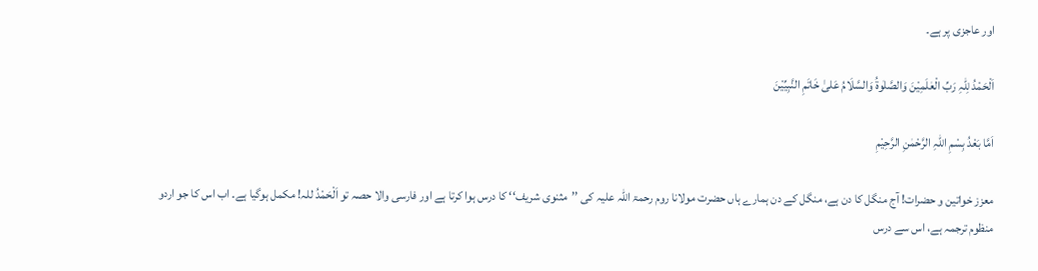اور عاجزی پر ہے۔

اَلْحَمْدُ لِلّٰہِ رَبِّ الْعٰلَمِیْنَ وَالصَّلٰوۃُ وَالسَّلَامُ عَلیٰ خَاتَمِ النَّبِیِّیْنَ

اَمَّا بَعْدُ بِسْمِ اللّٰہِ الرَّحْمٰنِ الرَّحِیْمِ

معزز خواتین و حضرات! آج منگل کا دن ہے، منگل کے دن ہمارے ہاں حضرت مولانا روم رحمۃ اللہ علیہ کی ’’مثنوی شریف‘‘ کا درس ہوا کرتا ہے اور فارسی والا حصہ تو اَلْحَمْدُ للہ! مکمل ہوگیا ہے۔ اب اس کا جو اردو منظوم ترجمہ ہے، اس سے درس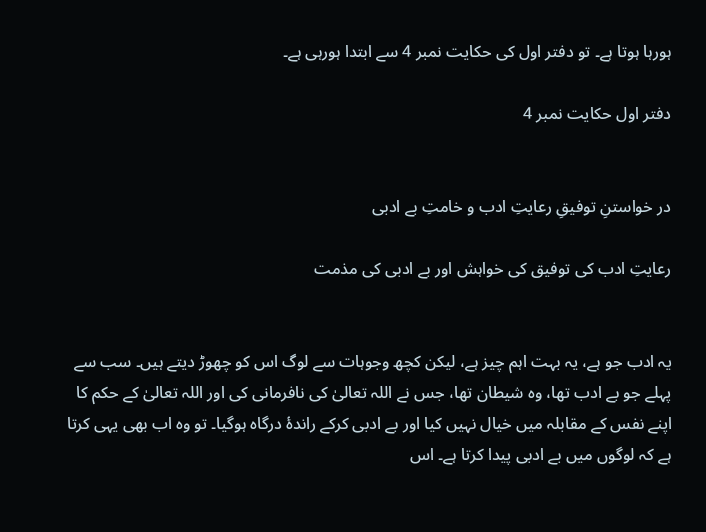ہورہا ہوتا ہے۔ تو دفتر اول کی حکایت نمبر 4 سے ابتدا ہورہی ہے۔

دفتر اول حکایت نمبر 4


در خواستنِ توفیقِ رعایتِ ادب و خامتِ بے ادبی

رعایتِ ادب کی توفیق کی خواہش اور بے ادبی کی مذمت


یہ ادب جو ہے، یہ بہت اہم چیز ہے، لیکن کچھ وجوہات سے لوگ اس کو چھوڑ دیتے ہیں۔ سب سے پہلے جو بے ادب تھا، وہ شیطان تھا، جس نے اللہ تعالیٰ کی نافرمانی کی اور اللہ تعالیٰ کے حکم کا اپنے نفس کے مقابلہ میں خیال نہیں کیا اور بے ادبی کرکے راندۂ درگاہ ہوگیا۔ تو وہ اب بھی یہی کرتا ہے کہ لوگوں میں بے ادبی پیدا کرتا ہے۔ اس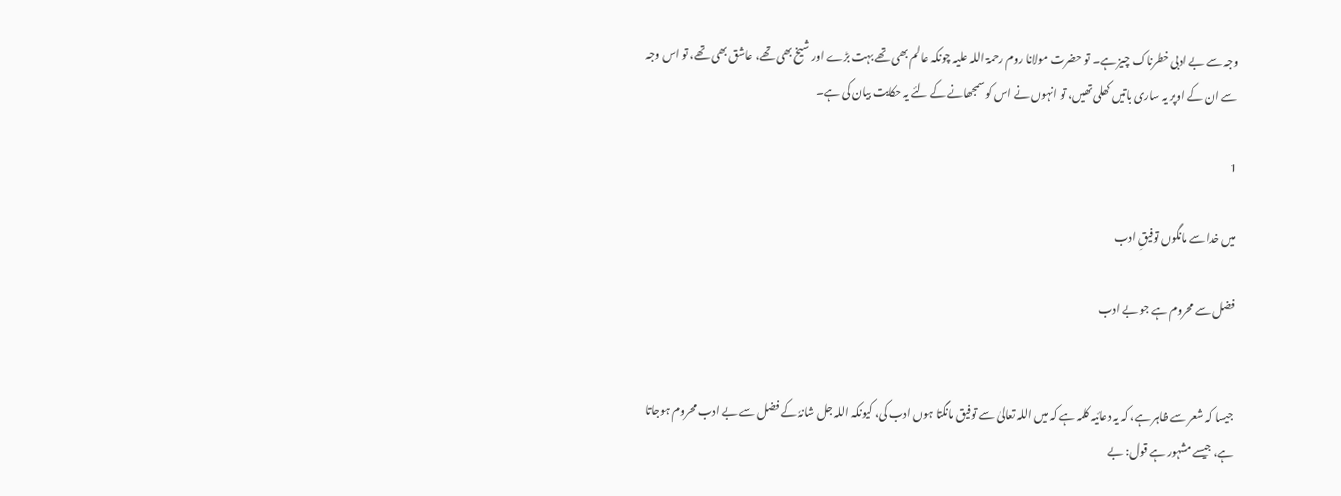وجہ سے بے ادبی خطرناک چیز ہے۔ تو حضرت مولانا روم رحمۃ اللہ علیہ چونکہ عالم بھی تھے بہت بڑے اور شیخ بھی تھے، عاشق بھی تھے، تو اس وجہ سے ان کے اوپر یہ ساری باتیں کھلی تھیں، تو انہوں نے اس کو سمجھانے کے لئے یہ حکایت بیان کی ہے۔

1

میں خدا سے مانگوں توفیقِ ادب

فضل سے محروم ہے جو بے ادب


جیسا کہ شعر سے ظاہر ہے، کہ یہ دعائیہ کلمہ ہے کہ میں اللہ تعالیٰ سے توفیق مانگتا ہوں ادب کی، کیونکہ اللہ جل شانہٗ کے فضل سے بے ادب محروم ہوجاتا ہے، جیسے مشہور ہے قول: بے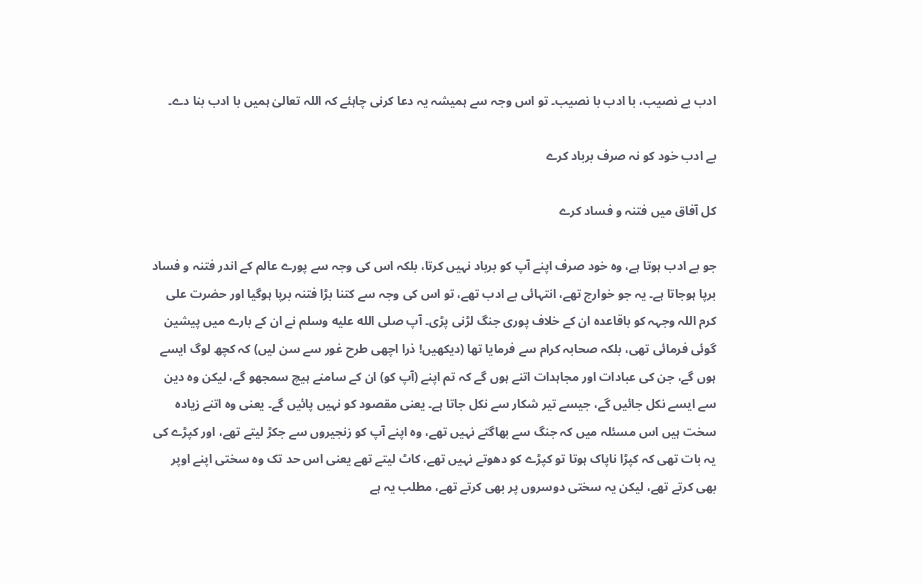ادب بے نصیب، با ادب با نصیب۔ تو اس وجہ سے ہمیشہ یہ دعا کرنی چاہئے کہ اللہ تعالیٰ ہمیں با ادب بنا دے۔

بے ادب خود کو نہ صرف برباد کرے

کل آفاق میں فتنہ و فساد کرے

جو بے ادب ہوتا ہے، وہ خود صرف اپنے آپ کو برباد نہیں کرتا، بلکہ اس کی وجہ سے پورے عالم کے اندر فتنہ و فساد برپا ہوجاتا ہے۔ یہ جو خوارج تھے، انتہائی بے ادب تھے، تو اس کی وجہ سے کتنا بڑا فتنہ برپا ہوگیا اور حضرت علی کرم اللہ وجہہ کو باقاعدہ ان کے خلاف پوری جنگ لڑنی پڑی۔ آپ صلى الله عليه وسلم نے ان کے بارے میں پیشین گوئی فرمائی تھی، بلکہ صحابہ کرام سے فرمایا تھا (دیکھیں! ذرا اچھی طرح غور سے سن لیں) کہ کچھ لوگ ایسے ہوں گے، جن کی عبادات اور مجاہدات اتنے ہوں گے کہ تم اپنے (آپ کو) ان کے سامنے ہیچ سمجھو گے، لیکن وہ دین سے ایسے نکل جائیں گے، جیسے تیر شکار سے نکل جاتا ہے۔ یعنی مقصود کو نہیں پائیں گے۔ یعنی وہ اتنے زیادہ سخت ہیں اس مسئلہ میں کہ جنگ سے بھاگتے نہیں تھے، وہ اپنے آپ کو زنجیروں سے جکڑ لیتے تھے، اور کپڑے کی یہ بات تھی کہ کپڑا ناپاک ہوتا تو کپڑے کو دھوتے نہیں تھے، کاٹ لیتے تھے یعنی اس حد تک وہ سختی اپنے اوپر بھی کرتے تھے، لیکن یہ سختی دوسروں پر بھی کرتے تھے، مطلب یہ ہے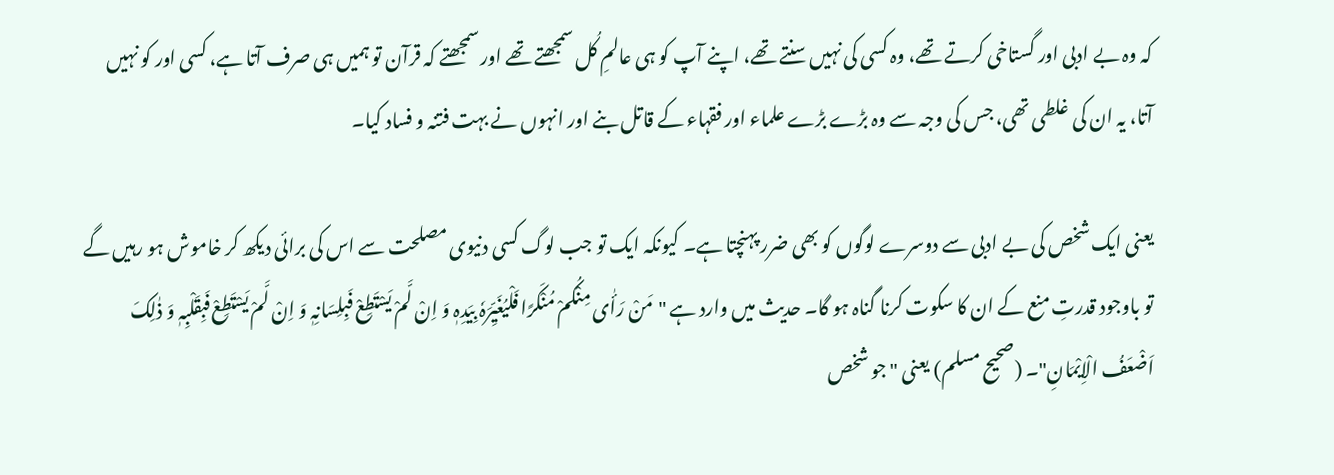کہ وہ بے ادبی اور گستاخی کرتے تھے، وہ کسی کی نہیں سنتے تھے، اپنے آپ کو ہی عالمِ کُل سمجھتے تھے اور سمجھتے کہ قرآن تو ہمیں ہی صرف آتا ہے، کسی اور کو نہیں آتا، یہ ان کی غلطی تھی، جس کی وجہ سے وہ بڑے بڑے علماء اور فقہاء کے قاتل بنے اور انہوں نے بہت فتنہ و فساد کیا۔

یعنی ایک شخص کی بے ادبی سے دوسرے لوگوں کو بھی ضرر پہنچتا ہے۔ کیونکہ ایک تو جب لوگ کسی دنیوی مصلحت سے اس کی برائی دیکھ کر خاموش ہو رہیں گے تو باوجود قدرتِ منع کے ان کا سکوت کرنا گناہ ہو گا۔ حدیث میں وارد ہے "مَنْ رَأٰی مِنْکُمْ مُنْکَرًا فَلْیُغَیِّرَہٗ بِیَدِہٖ وَ اِنْ لَّمْ یَسْتَطِعْ فَبِلِسَانِہٖ وَ اِنْ لَّمْ یَسْتَطِعْ فَبِقَلْبِہٖ وَ ذٰلِکَ اَضْعَفُ الْاِیْمَانِ"۔ (صحيح مسلم) یعنی "جو شخص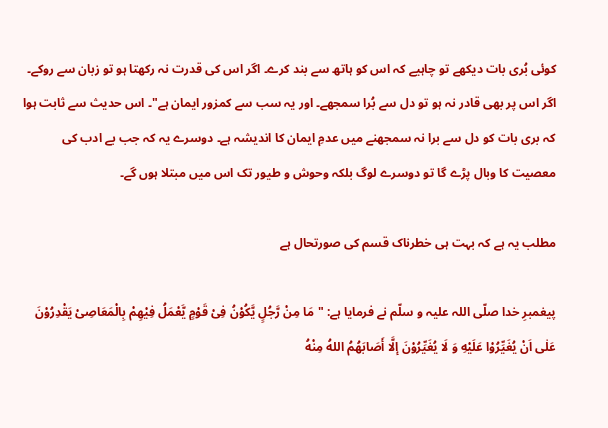کوئی بُری بات دیکھے تو چاہیے کہ اس کو ہاتھ سے بند کرے۔ اگر اس کی قدرت نہ رکھتا ہو تو زبان سے روکے۔ اگر اس پر بھی قادر نہ ہو تو دل سے بُرا سمجھے۔ اور یہ سب سے کمزور ایمان ہے"۔ اس حدیث سے ثابت ہوا کہ بری بات کو دل سے برا نہ سمجھنے میں عدمِ ایمان کا اندیشہ ہے۔ دوسرے یہ کہ جب بے ادب کی معصیت کا وبال پڑے گا تو دوسرے لوگ بلکہ وحوش و طیور تک اس میں مبتلا ہوں گے۔

مطلب یہ ہے کہ بہت ہی خطرناک قسم کی صورتحال ہے

پیغمبرِ خدا صلّی اللہ علیہ و سلّم نے فرمایا ہے: "مَا مِنْ رَّجُلٍ يَّكُوْنُ فِیْ قَوْمٍ يَّعْمَلُ فِيْهِمْ بِالْمَعَاصِیْ يَقْدِرُوْنَ عَلٰی اَنْ يُغَيِّرُوْا عَلَيْهِ وَ لَا يُغَيِّرُوْنَ إلَّا أَصَابَهُمُ اللهُ مِنْهُ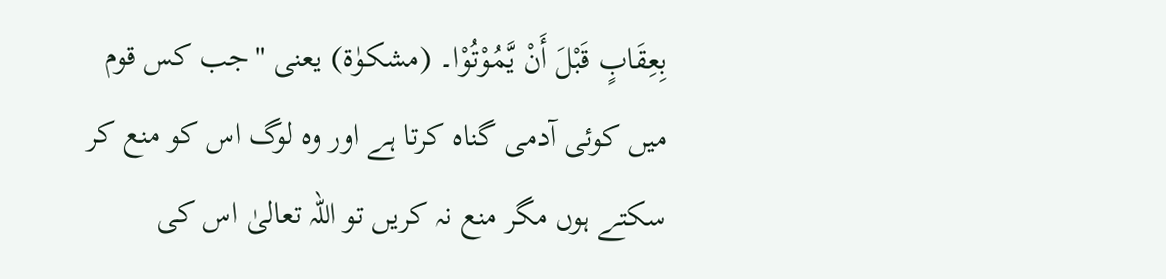بِعِقَابٍ قَبْلَ أَنْ يَّمُوْتُوْا۔ (مشکوٰۃ) یعنی "جب کس قوم میں کوئی آدمی گناہ کرتا ہے اور وہ لوگ اس کو منع کر سکتے ہوں مگر منع نہ کریں تو اللہ تعالیٰ اس کی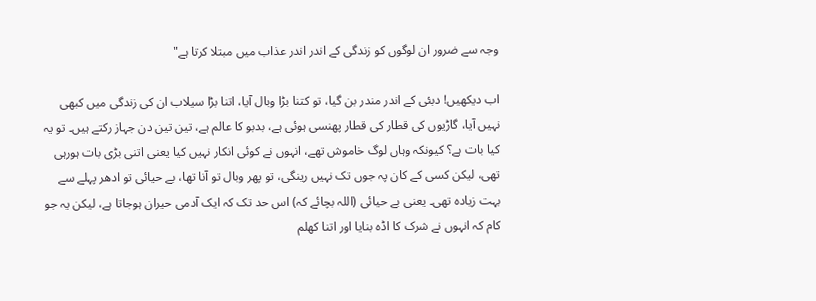وجہ سے ضرور ان لوگوں کو زندگی کے اندر اندر عذاب میں مبتلا کرتا ہے"

اب دیکھیں! دبئی کے اندر مندر بن گیا، تو کتنا بڑا وبال آیا، اتنا بڑا سیلاب ان کی زندگی میں کبھی نہیں آیا، گاڑیوں کی قطار کی قطار پھنسی ہوئی ہے، بدبو کا عالم ہے، تین تین دن جہاز رکتے ہیں۔ تو یہ کیا بات ہے؟ کیونکہ وہاں لوگ خاموش تھے، انہوں نے کوئی انکار نہیں کیا یعنی اتنی بڑی بات ہورہی تھی، لیکن کسی کے کان پہ جوں تک نہیں رینگی، تو پھر وبال تو آنا تھا، بے حیائی تو ادھر پہلے سے بہت زیادہ تھی۔ یعنی بے حیائی (اللہ بچائے کہ) اس حد تک کہ ایک آدمی حیران ہوجاتا ہے، لیکن یہ جو کام کہ انہوں نے شرک کا اڈہ بنایا اور اتنا کھلم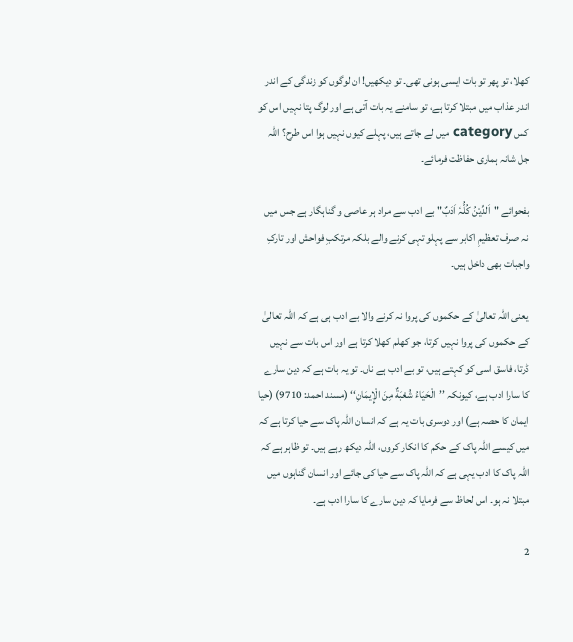کھلا، تو پھر تو بات ایسی ہونی تھی۔ تو دیکھیں! ان لوگوں کو زندگی کے اندر اندر عذاب میں مبتلا کرتا ہے، تو سامنے یہ بات آتی ہے اور لوگ پتا نہیں اس کو کس category میں لے جاتے ہیں، پہلے کیوں نہیں ہوا اس طرح؟ اللہ جل شانہ ہماری حفاظت فرمائے۔

بفحوائے "اَلدِّیْنُ کُلُّہٗ اَدَبٌ" بے ادب سے مراد ہر عاصی و گناہگار ہے جس میں نہ صرف تعظیمِ اکابر سے پہلو تہی کرنے والے بلکہ مرتکبِ فواحش اور تارکِ واجبات بھی داخل ہیں۔

یعنی اللہ تعالیٰ کے حکموں کی پروا نہ کرنے والا بے ادب ہی ہے کہ اللہ تعالیٰ کے حکموں کی پروا نہیں کرتا، جو کھلم کھلا کرتا ہے اور اس بات سے نہیں ڈرتا، فاسق اسی کو کہتے ہیں، تو بے ادب ہے ناں۔ تو یہ بات ہے کہ دین سارے کا سارا ادب ہے، کیونکہ ’’الْحَيَاءُ شُعْبَةٌ مِنَ الْإِيمَانِ‘‘ (مسند احمد: 9710) (حیا ایمان کا حصہ ہے) اور دوسری بات یہ ہے کہ انسان اللہ پاک سے حیا کرتا ہے کہ میں کیسے اللہ پاک کے حکم کا انکار کروں، اللہ دیکھ رہے ہیں۔ تو ظاہر ہے کہ اللہ پاک کا ادب یہی ہے کہ اللہ پاک سے حیا کی جائے اور انسان گناہوں میں مبتلا نہ ہو۔ اس لحاظ سے فرمایا کہ دین سارے کا سارا ادب ہے۔

2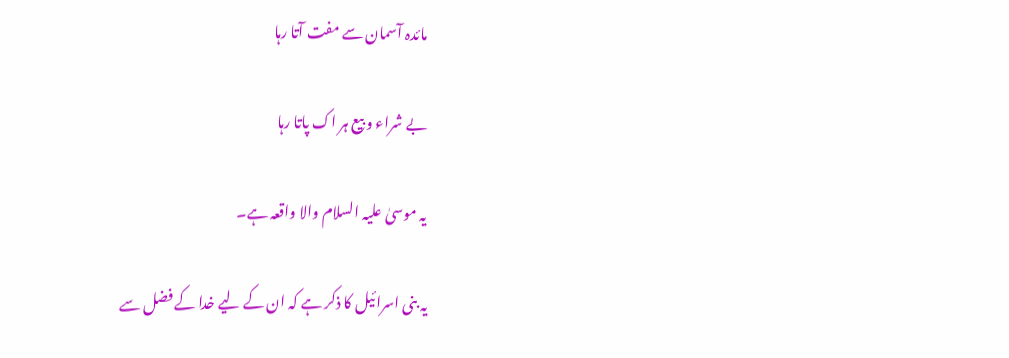مائدہ آسمان سے مفت آتا رہا

بے شراء و بیع ہر اک پاتا رہا

یہ موسیٰ علیہ السلام والا واقعہ ہے۔

یہ بنی اسرائیل کا ذکر ہے کہ ان کے لیے خدا کے فضل سے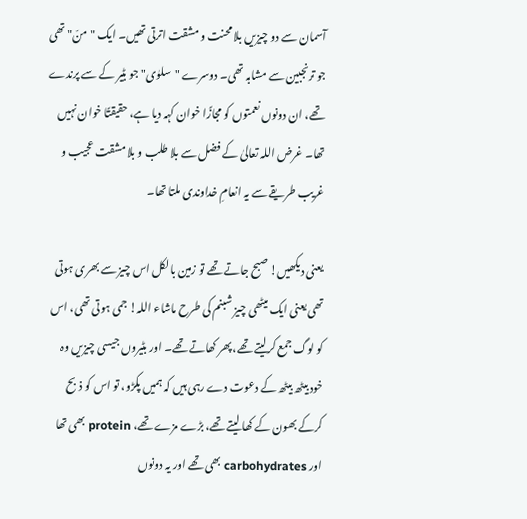آسمان سے دو چیزیں بلا محنت و مشقت اترتی تھیں۔ ایک "منّ" تھی جو ترنجبین سے مشابہ تھی۔ دوسرے "سلوٰی" جو بٹیر کے سے پرندے تھے، ان دونوں نعمتوں کو مجازًا خوان کہہ دیا ہے، حقیقتًا خوان نہیں تھا۔ غرض اللہ تعالیٰ کے فضل سے بلا طلب و بلا مشقت عجیب و غریب طریقے سے یہ انعامِ خداوندی ملتا تھا۔

یعنی دیکھیں! صبح جاتے تھے تو زمین بالکل اس چیز سے بھری ہوتی تھی یعنی ایک میٹھی چیز شبنم کی طرح ماشاء اللہ! جمی ہوتی تھی، اس کو لوگ جمع کرلیتے تھے، پھر کھاتے تھے۔ اور بٹیروں جیسی چیزیں وہ خود بیٹھ بیٹھ کے دعوت دے رہی ہیں کہ ہمیں پکڑو، تو اس کو ذبح کرکے بھون کے کھا لیتے تھے، بڑے مزے تھے، protein بھی تھا اور carbohydrates بھی تھے اور یہ دونوں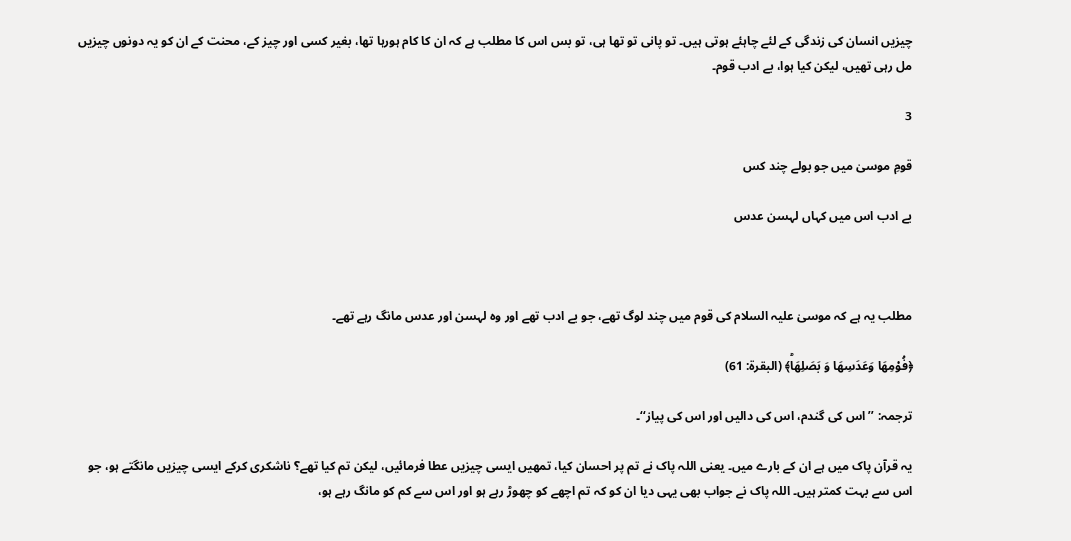چیزیں انسان کی زندگی کے لئے چاہئے ہوتی ہیں۔ تو پانی تو تھا ہی، تو بس اس کا مطلب ہے کہ ان کا کام ہورہا تھا، بغیر کسی اور چیز کے، محنت کے ان کو یہ دونوں چیزیں مل رہی تھیں، لیکن کیا ہوا، بے ادب قوم۔

3

قومِ موسیٰ میں جو بولے چند کس

بے ادب اس میں کہاں لہسن عدس



مطلب یہ ہے کہ موسیٰ علیہ السلام کی قوم میں چند لوگ تھے، جو بے ادب تھے اور وہ لہسن اور عدس مانگ رہے تھے۔

﴿فُوْمِهَا وَعَدَسِهَا وَ بَصَلِهَاؕ﴾ (البقرۃ: 61)

ترجمہ: ’’اس کی گندم، اس کی دالیں اور اس کی پیاز‘‘۔

یہ قرآن پاک میں ہے ان کے بارے میں۔ یعنی اللہ پاک نے تم پر احسان کیا، تمھیں ایسی چیزیں عطا فرمائیں، لیکن تم کیا تھے؟ ناشکری کرکے ایسی چیزیں مانگتے ہو، جو اس سے بہت کمتر ہیں۔ اللہ پاک نے جواب بھی یہی دیا ان کو کہ تم اچھے کو چھوڑ رہے ہو اور اس سے کم کو مانگ رہے ہو،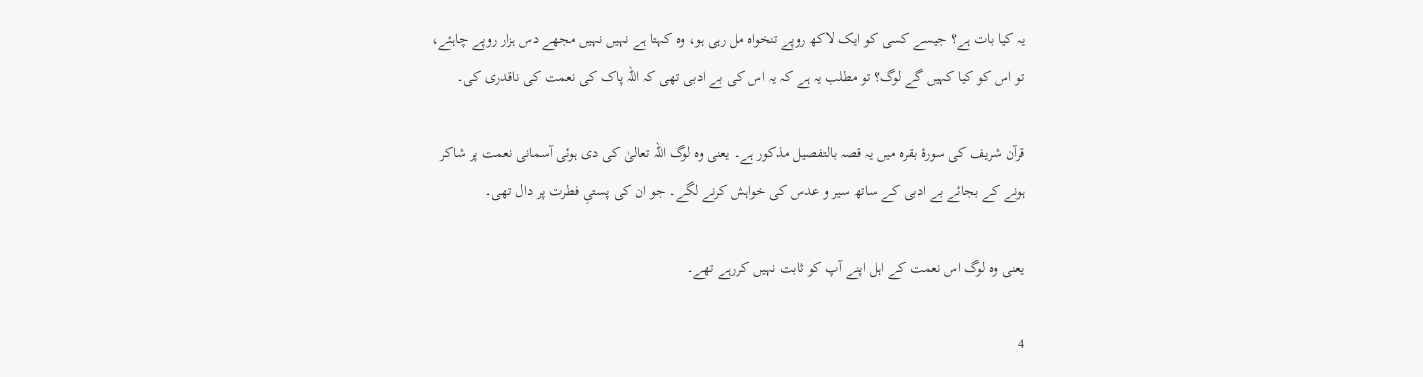یہ کیا بات ہے؟ جیسے کسی کو ایک لاکھ روپے تنخواہ مل رہی ہو، وہ کہتا ہے نہیں نہیں مجھے دس ہزار روپے چاہئے، تو اس کو کیا کہیں گے لوگ؟ تو مطلب یہ ہے کہ یہ اس کی بے ادبی تھی کہ اللہ پاک کی نعمت کی ناقدری کی۔

قرآن شریف کی سورۂ بقرہ میں یہ قصہ بالتفصیل مذکور ہے۔ یعنی وہ لوگ اللہ تعالیٰ کی دی ہوئی آسمانی نعمت پر شاکر ہونے کے بجائے بے ادبی کے ساتھ سیر و عدس کی خواہش کرنے لگے۔ جو ان کی پستیِ فطرت پر دال تھی۔

یعنی وہ لوگ اس نعمت کے اہل اپنے آپ کو ثابت نہیں کررہے تھے۔

4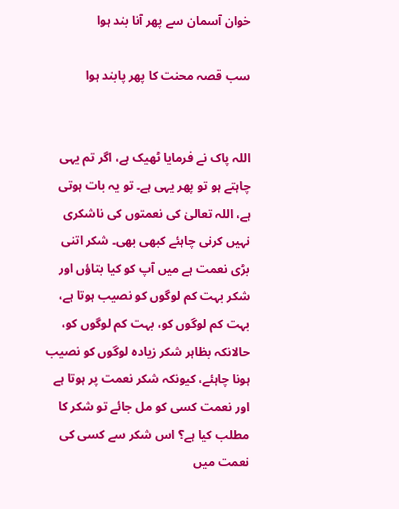خوان آسمان سے پھر آنا بند ہوا

سب قصہ محنت کا پھر پابند ہوا


اللہ پاک نے فرمایا ٹھیک ہے، اگر تم یہی چاہتے ہو تو پھر یہی ہے۔ تو یہ بات ہوتی ہے، اللہ تعالیٰ کی نعمتوں کی ناشکری نہیں کرنی چاہئے کبھی بھی۔ شکر اتنی بڑی نعمت ہے میں آپ کو کیا بتاؤں اور شکر بہت کم لوگوں کو نصیب ہوتا ہے، بہت کم لوگوں کو، بہت کم لوگوں کو، حالانکہ بظاہر شکر زیادہ لوگوں کو نصیب ہونا چاہئے، کیونکہ شکر نعمت پر ہوتا ہے اور نعمت کسی کو مل جائے تو شکر کا مطلب کیا ہے؟ اس شکر سے کسی کی نعمت میں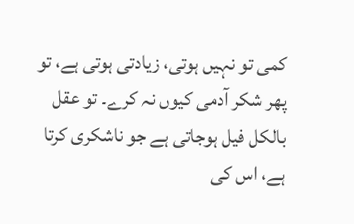کمی تو نہیں ہوتی، زیادتی ہوتی ہے، تو پھر شکر آدمی کیوں نہ کرے۔ تو عقل بالکل فیل ہوجاتی ہے جو ناشکری کرتا ہے، اس کی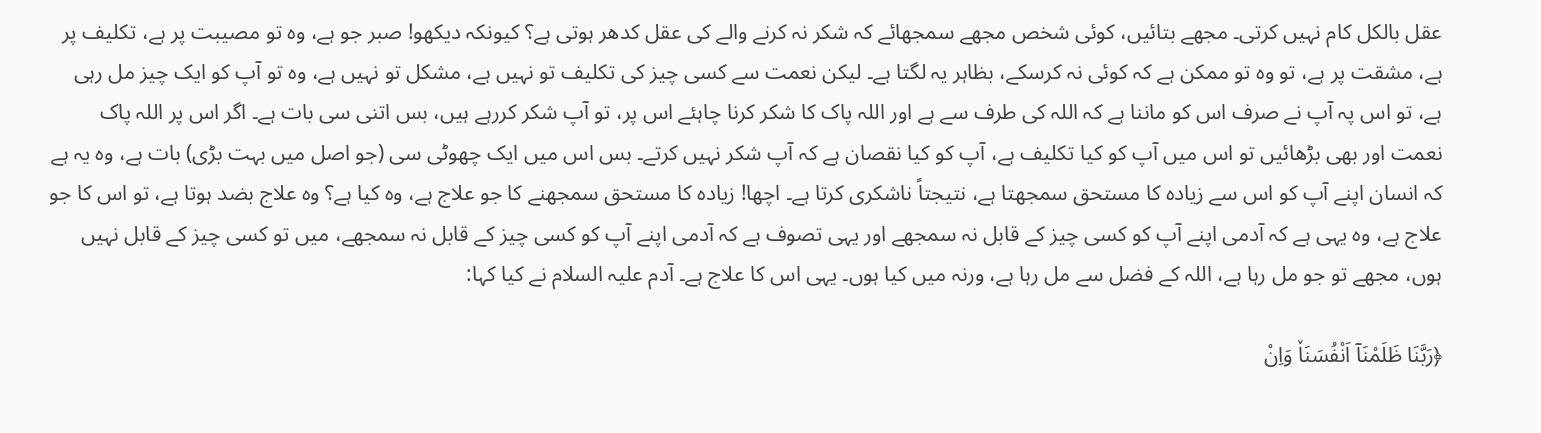عقل بالکل کام نہیں کرتی۔ مجھے بتائیں، کوئی شخص مجھے سمجھائے کہ شکر نہ کرنے والے کی عقل کدھر ہوتی ہے؟ کیونکہ دیکھو! صبر جو ہے، وہ تو مصیبت پر ہے، تکلیف پر ہے، مشقت پر ہے، تو وہ تو ممکن ہے کہ کوئی نہ کرسکے، بظاہر یہ لگتا ہے۔ لیکن نعمت سے کسی چیز کی تکلیف تو نہیں ہے، مشکل تو نہیں ہے، وہ تو آپ کو ایک چیز مل رہی ہے، تو اس پہ آپ نے صرف اس کو ماننا ہے کہ اللہ کی طرف سے ہے اور اللہ پاک کا شکر کرنا چاہئے اس پر، تو آپ شکر کررہے ہیں، بس اتنی سی بات ہے۔ اگر اس پر اللہ پاک نعمت اور بھی بڑھائیں تو اس میں آپ کو کیا تکلیف ہے، آپ کو کیا نقصان ہے کہ آپ شکر نہیں کرتے۔ بس اس میں ایک چھوٹی سی (جو اصل میں بہت بڑی) بات ہے، وہ یہ ہے کہ انسان اپنے آپ کو اس سے زیادہ کا مستحق سمجھتا ہے، نتیجتاً ناشکری کرتا ہے۔ اچھا! زیادہ کا مستحق سمجھنے کا جو علاج ہے، وہ کیا ہے؟ وہ علاج بضد ہوتا ہے، تو اس کا جو علاج ہے، وہ یہی ہے کہ آدمی اپنے آپ کو کسی چیز کے قابل نہ سمجھے اور یہی تصوف ہے کہ آدمی اپنے آپ کو کسی چیز کے قابل نہ سمجھے، میں تو کسی چیز کے قابل نہیں ہوں، مجھے تو جو مل رہا ہے، اللہ کے فضل سے مل رہا ہے، ورنہ میں کیا ہوں۔ یہی اس کا علاج ہے۔ آدم علیہ السلام نے کیا کہا:

﴿رَبَّنَا ظَلَمْنَاۤ اَنْفُسَنَاٚ وَاِنْ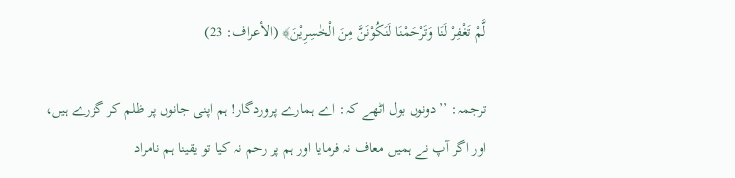لَّمْ تَغْفِرْ لَنَا وَتَرْحَمْنَا لَنَكُوْنَنَّ مِنَ الْخٰسِرِیْنَ﴾ (الأعراف: 23)

ترجمہ: ’’دونوں بول اٹھے کہ: اے ہمارے پروردگار! ہم اپنی جانوں پر ظلم کر گزرے ہیں، اور اگر آپ نے ہمیں معاف نہ فرمایا اور ہم پر رحم نہ کیا تو یقینا ہم نامراد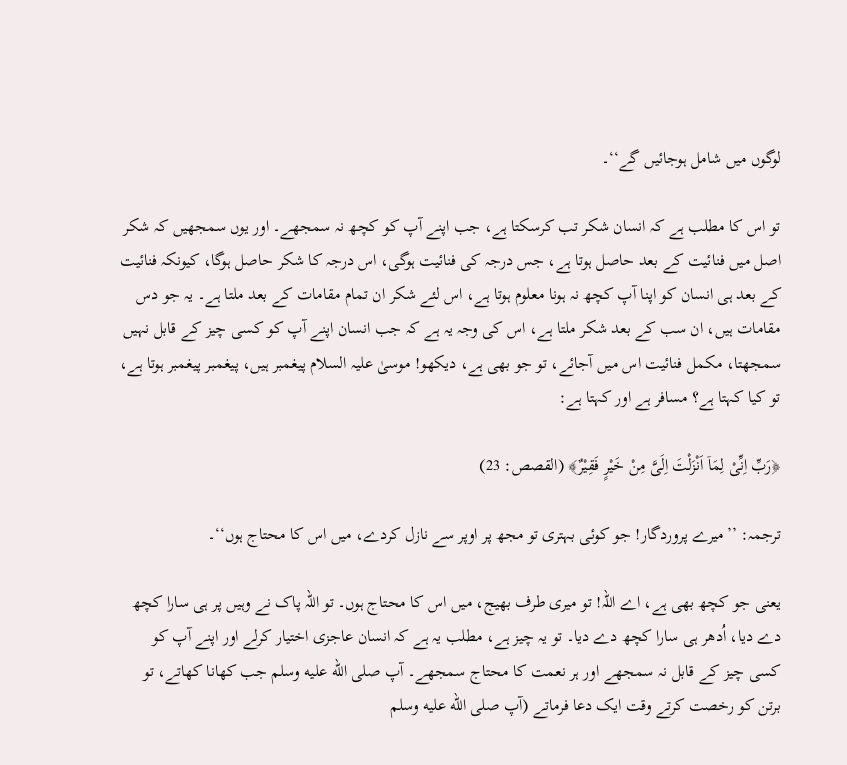لوگوں میں شامل ہوجائیں گے‘‘۔

تو اس کا مطلب ہے کہ انسان شکر تب کرسکتا ہے، جب اپنے آپ کو کچھ نہ سمجھے۔ اور یوں سمجھیں کہ شکر اصل میں فنائیت کے بعد حاصل ہوتا ہے، جس درجہ کی فنائیت ہوگی، اس درجہ کا شکر حاصل ہوگا، کیونکہ فنائیت کے بعد ہی انسان کو اپنا آپ کچھ نہ ہونا معلوم ہوتا ہے، اس لئے شکر ان تمام مقامات کے بعد ملتا ہے۔ یہ جو دس مقامات ہیں، ان سب کے بعد شکر ملتا ہے، اس کی وجہ یہ ہے کہ جب انسان اپنے آپ کو کسی چیز کے قابل نہیں سمجھتا، مکمل فنائیت اس میں آجائے، تو جو بھی ہے، دیکھو! موسیٰ علیہ السلام پیغمبر ہیں، پیغمبر پیغمبر ہوتا ہے، تو کیا کہتا ہے؟ مسافر ہے اور کہتا ہے:

﴿رَبِّ اِنِّیْ لِمَاۤ اَنْزَلْتَ اِلَیَّ مِنْ خَیْرٍ فَقِیْرٌ﴾ (القصص: 23)

ترجمہ: ’’میرے پروردگار! جو کوئی بہتری تو مجھ پر اوپر سے نازل کردے، میں اس کا محتاج ہوں‘‘۔

یعنی جو کچھ بھی ہے، اے اللہ! تو میری طرف بھیج، میں اس کا محتاج ہوں۔ تو اللہ پاک نے وہیں پر ہی سارا کچھ دے دیا، اُدھر ہی سارا کچھ دے دیا۔ تو یہ چیز ہے، مطلب یہ ہے کہ انسان عاجزی اختیار کرلے اور اپنے آپ کو کسی چیز کے قابل نہ سمجھے اور ہر نعمت کا محتاج سمجھے۔ آپ صلى الله عليه وسلم جب کھانا کھاتے، تو برتن کو رخصت کرتے وقت ایک دعا فرماتے (آپ صلى الله عليه وسلم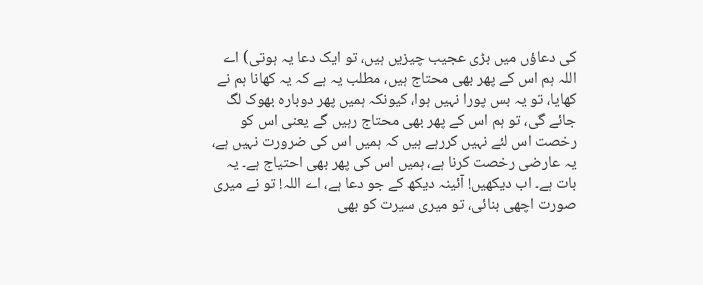کی دعاؤں میں بڑی عجیب چیزیں ہیں، تو ایک دعا یہ ہوتی) اے اللہ ہم اس کے پھر بھی محتاج ہیں، مطلب یہ ہے کہ یہ کھانا ہم نے کھایا، تو یہ بس پورا نہیں ہوا، کیونکہ ہمیں پھر دوبارہ بھوک لگ جائے گی، تو ہم اس کے پھر بھی محتاج رہیں گے یعنی اس کو رخصت اس لئے نہیں کررہے ہیں کہ ہمیں اس کی ضرورت نہیں ہے، یہ عارضی رخصت کرنا ہے، ہمیں اس کی پھر بھی احتیاج ہے۔ یہ بات ہے۔ اب دیکھیں! آئینہ دیکھ کے جو دعا ہے، اے اللہ! تو نے میری صورت اچھی بنائی، تو میری سیرت کو بھی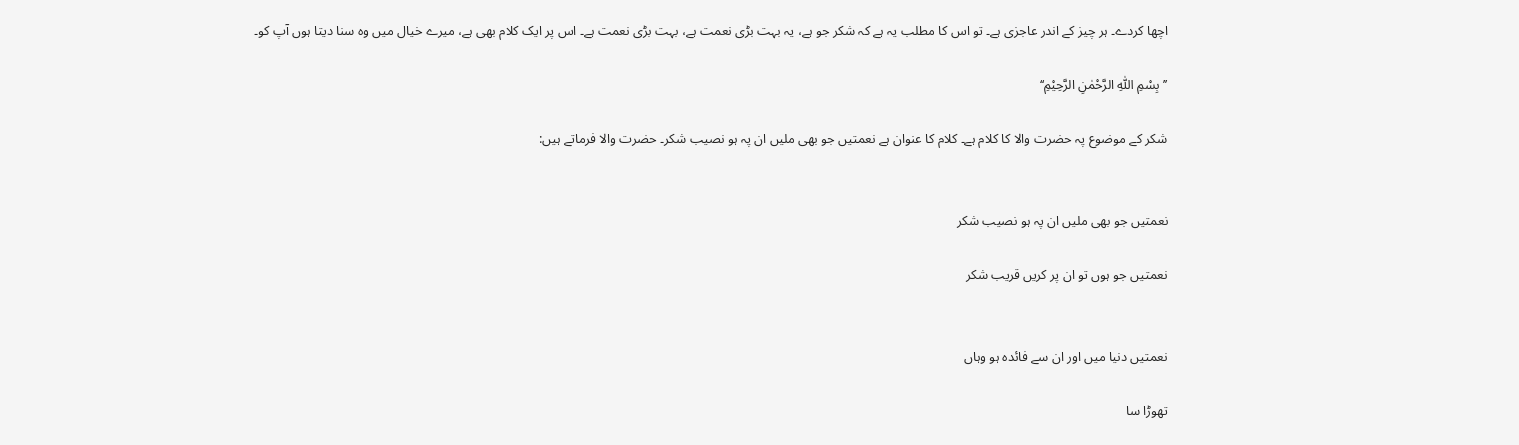اچھا کردے۔ ہر چیز کے اندر عاجزی ہے۔ تو اس کا مطلب یہ ہے کہ شکر جو ہے، یہ بہت بڑی نعمت ہے، بہت بڑی نعمت ہے۔ اس پر ایک کلام بھی ہے، میرے خیال میں وہ سنا دیتا ہوں آپ کو۔

’’بِسْمِ اللّٰهِ الرَّحْمٰنِ الرَّحِیْمِ‘‘

شکر کے موضوع پہ حضرت والا کا کلام ہے۔ کلام کا عنوان ہے نعمتیں جو بھی ملیں ان پہ ہو نصیب شکر۔ حضرت والا فرماتے ہیں:


نعمتیں جو بھی ملیں ان پہ ہو نصیب شکر

نعمتیں جو ہوں تو ان پر کریں قریب شکر


نعمتیں دنیا میں اور ان سے فائدہ ہو وہاں

تھوڑا سا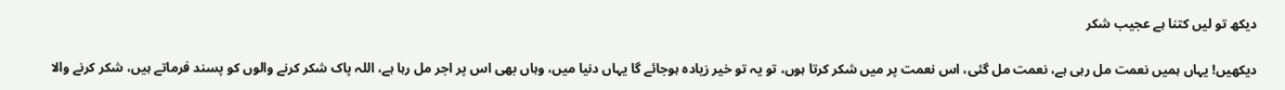دیکھ تو لیں کتنا ہے عجیب شکر

دیکھیں! یہاں ہمیں نعمت مل رہی ہے، نعمت مل گئی، اس نعمت پر میں شکر کرتا ہوں، تو یہ تو خیر زیادہ ہوجائے گا یہاں دنیا میں، وہاں بھی اس پر اجر مل رہا ہے، اللہ پاک شکر کرنے والوں کو پسند فرماتے ہیں، شکر کرنے والا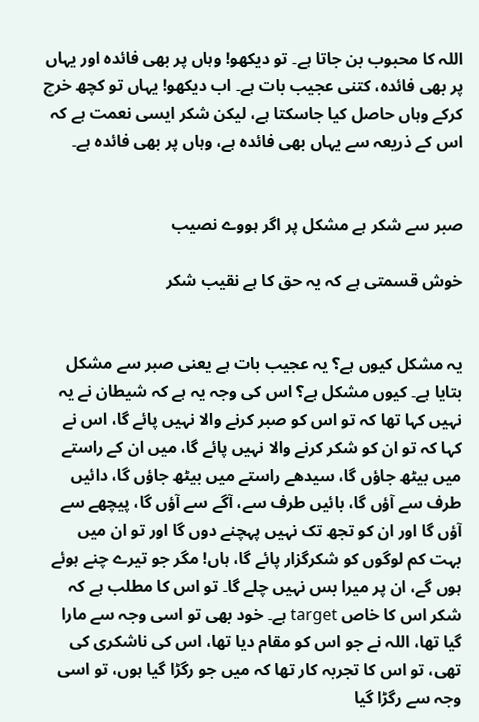اللہ کا محبوب بن جاتا ہے۔ تو دیکھو! وہاں پر بھی فائدہ اور یہاں پر بھی فائدہ، کتنی عجیب بات ہے۔ اب دیکھو! یہاں تو کچھ خرچ کرکے وہاں حاصل کیا جاسکتا ہے، لیکن شکر ایسی نعمت ہے کہ اس کے ذریعہ سے یہاں بھی فائدہ ہے، وہاں پر بھی فائدہ ہے۔


صبر سے شکر ہے مشکل پر اگر ہووے نصیب

خوش قسمتی ہے کہ یہ حق کا ہے نقیب شکر


یہ مشکل کیوں ہے؟ یہ عجیب بات ہے یعنی صبر سے مشکل بتایا ہے۔ کیوں مشکل ہے؟ اس کی وجہ یہ ہے کہ شیطان نے یہ نہیں کہا تھا کہ تو اس کو صبر کرنے والا نہیں پائے گا، اس نے کہا کہ تو ان کو شکر کرنے والا نہیں پائے گا، میں ان کے راستے میں بیٹھ جاؤں گا، سیدھے راستے میں بیٹھ جاؤں گا، دائیں طرف سے آؤں گا، بائیں طرف سے، آگے سے آؤں گا، پیچھے سے آؤں گا اور ان کو تجھ تک نہیں پہچنے دوں گا اور تو ان میں بہت کم لوگوں کو شکرگزار پائے گا، ہاں! مگر جو تیرے چنے ہوئے ہوں گے، ان پر میرا بس نہیں چلے گا۔ تو اس کا مطلب ہے کہ شکر اس کا خاص target ہے۔ خود بھی تو اسی وجہ سے مارا گیا تھا، اللہ نے جو اس کو مقام دیا تھا، اس کی ناشکری کی تھی، تو اس کا تجربہ کار تھا کہ میں جو رگڑا گیا ہوں، تو اسی وجہ سے رگڑا گیا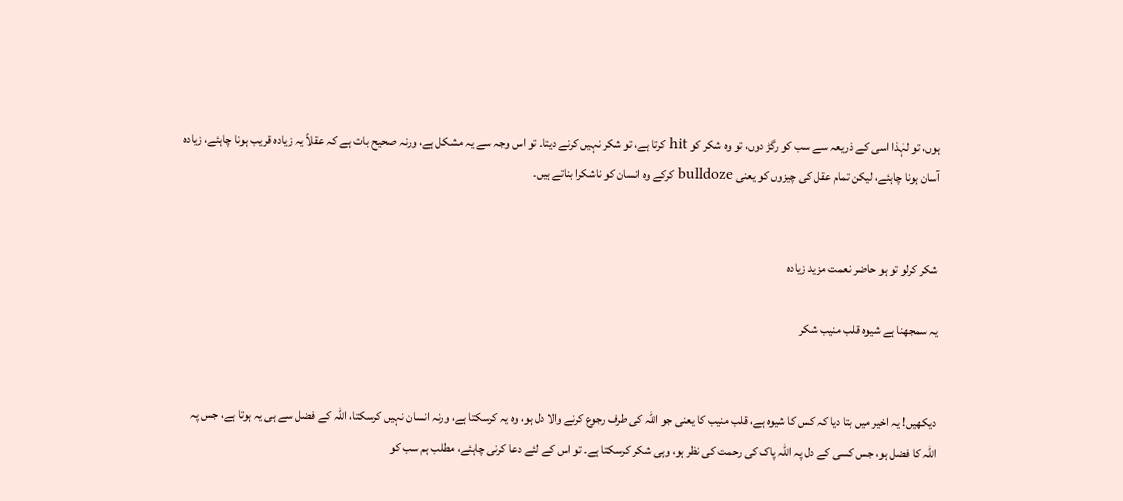ہوں، تو لہٰذا اسی کے ذریعہ سے سب کو رگڑ دوں، تو وہ شکر کو hit کرتا ہے، تو شکر نہیں کرنے دیتا۔ تو اس وجہ سے یہ مشکل ہے، ورنہ صحیح بات ہے کہ عقلاً یہ زیادہ قریب ہونا چاہئے، زیادہ آسان ہونا چاہئے، لیکن تمام عقل کی چیزوں کو یعنی bulldoze کرکے وہ انسان کو ناشکرا بناتے ہیں۔


شکر کرلو تو ہو حاضر نعمت مزید زیادہ

یہ سمجھنا ہے شیوہ قلب منیب شکر


دیکھیں! یہ اخیر میں بتا دیا کہ کس کا شیوہ ہے، قلب منیب کا یعنی جو اللہ کی طرف رجوع کرنے والا دل ہو، وہ یہ کرسکتا ہے، ورنہ انسان نہیں کرسکتا، اللہ کے فضل سے ہی یہ ہوتا ہے، جس پہ اللہ کا فضل ہو، جس کسی کے دل پہ اللہ پاک کی رحمت کی نظر ہو، وہی شکر کرسکتا ہے۔ تو اس کے لئے دعا کرنی چاہئے، مطلب ہم سب کو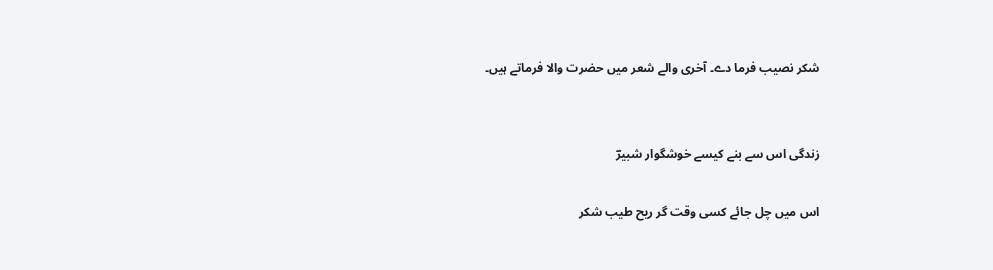شکر نصیب فرما دے۔ آخری والے شعر میں حضرت والا فرماتے ہیں۔


زندگی اس سے بنے کیسے خوشگوار شبیرؔ

اس میں چل جائے کسی وقت گر ریح طیب شکر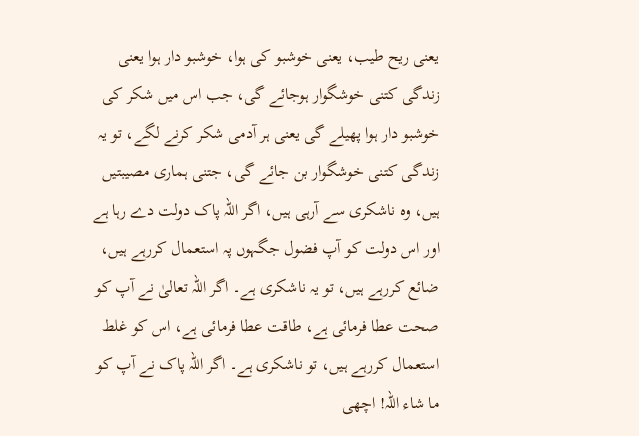یعنی ریح طیب، یعنی خوشبو کی ہوا، خوشبو دار ہوا یعنی زندگی کتنی خوشگوار ہوجائے گی، جب اس میں شکر کی خوشبو دار ہوا پھیلے گی یعنی ہر آدمی شکر کرنے لگے، تو یہ زندگی کتنی خوشگوار بن جائے گی، جتنی ہماری مصیبتیں ہیں، وہ ناشکری سے آرہی ہیں، اگر اللہ پاک دولت دے رہا ہے اور اس دولت کو آپ فضول جگہوں پہ استعمال کررہے ہیں، ضائع کررہے ہیں، تو یہ ناشکری ہے۔ اگر اللہ تعالیٰ نے آپ کو صحت عطا فرمائی ہے، طاقت عطا فرمائی ہے، اس کو غلط استعمال کررہے ہیں، تو ناشکری ہے۔ اگر اللہ پاک نے آپ کو ما شاء اللہ! اچھی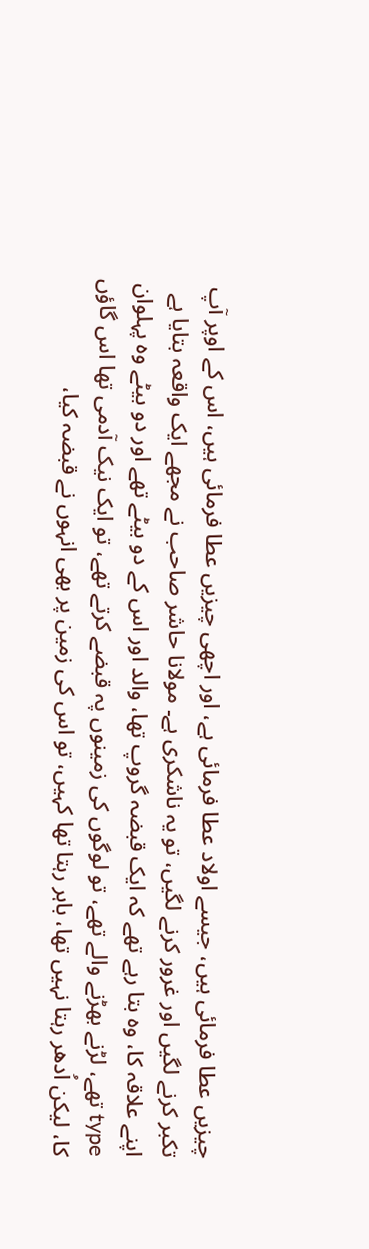چیزیں عطا فرمائی ہیں، جیسے اولاد عطا فرمائی ہے، اور اچھی چیزیں عطا فرمائی ہیں، اس کے اوپر آپ تکبر کرنے لگیں اور غرور کرنے لگیں، تو یہ ناشکری ہے۔ مولانا حاشر صاحب نے مجھے ایک واقعہ بتایا ہے اپنے علاقہ کا، وہ بتا رہے تھے کہ ایک قبضہ گروپ تھا، والد اور اس کے دو بیٹے تھے اور دو بیٹے وہ پہلوان type تھے، لڑنے بھڑنے والے تھے، تو لوگوں کی زمینوں پہ قبضے کرتے تھے، تو ایک نیک آدمی تھا اس گاؤں کا، لیکن اُدھر رہتا نہیں تھا، باہر رہتا تھا کہیں، تو اس کی زمین پر بھی انہوں نے قبضہ کیا،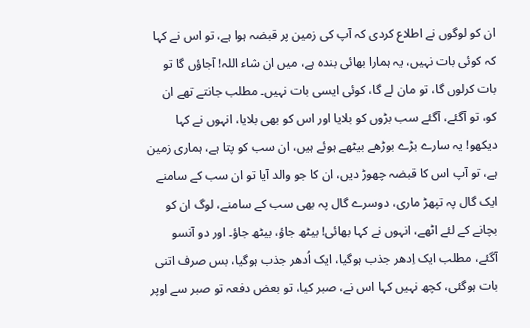ان کو لوگوں نے اطلاع کردی کہ آپ کی زمین پر قبضہ ہوا ہے، تو اس نے کہا کہ کوئی بات نہیں، یہ ہمارا بھائی بندہ ہے، میں ان شاء اللہ! آجاؤں گا تو بات کرلوں گا، تو مان لے گا، کوئی ایسی بات نہیں۔ مطلب جانتے تھے ان کو، تو آگئے، آگئے سب بڑوں کو بلایا اور اس کو بھی بلایا، انہوں نے کہا دیکھو! یہ سارے بڑے بوڑھے بیٹھے ہوئے ہیں، ان سب کو پتا ہے، ہماری زمین ہے، تو آپ اس کا قبضہ چھوڑ دیں، ان کا جو والد آیا تو ان سب کے سامنے ایک گال پہ تپھڑ ماری، دوسرے گال پہ بھی سب کے سامنے، لوگ ان کو بچانے کے لئے اٹھے، انہوں نے کہا بھائی! بیٹھ جاؤ، بیٹھ جاؤ۔ اور دو آنسو آگئے، مطلب ایک اِدھر جذب ہوگیا، ایک اُدھر جذب ہوگیا، بس صرف اتنی بات ہوگئی، کچھ نہیں کہا اس نے، صبر کیا، تو بعض دفعہ تو صبر سے اوپر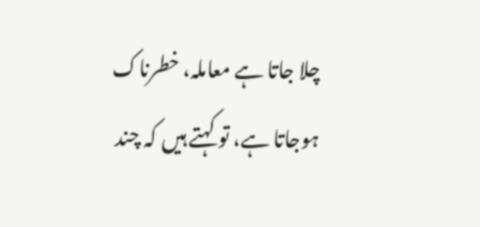چلا جاتا ہے معاملہ، خطرناک ہوجاتا ہے، تو کہتے ہیں کہ چند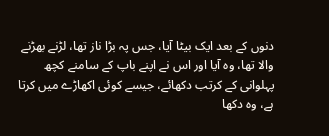دنوں کے بعد ایک بیٹا آیا، جس پہ بڑا ناز تھا، لڑنے بھڑنے والا تھا، وہ آیا اور اس نے اپنے باپ کے سامنے کچھ پہلوانی کے کرتب دکھائے، جیسے کوئی اکھاڑے میں کرتا ہے، وہ دکھا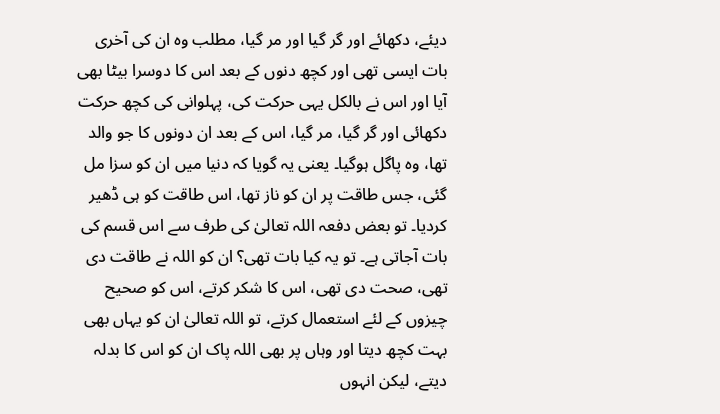دیئے، دکھائے اور گر گیا اور مر گیا، مطلب وہ ان کی آخری بات ایسی تھی اور کچھ دنوں کے بعد اس کا دوسرا بیٹا بھی آیا اور اس نے بالکل یہی حرکت کی، پہلوانی کی کچھ حرکت دکھائی اور گر گیا، مر گیا، اس کے بعد ان دونوں کا جو والد تھا، وہ پاگل ہوگیا۔ یعنی یہ گویا کہ دنیا میں ان کو سزا مل گئی، جس طاقت پر ان کو ناز تھا، اس طاقت کو ہی ڈھیر کردیا۔ تو بعض دفعہ اللہ تعالیٰ کی طرف سے اس قسم کی بات آجاتی ہے۔ تو یہ کیا بات تھی؟ ان کو اللہ نے طاقت دی تھی، صحت دی تھی، اس کا شکر کرتے، اس کو صحیح چیزوں کے لئے استعمال کرتے، تو اللہ تعالیٰ ان کو یہاں بھی بہت کچھ دیتا اور وہاں پر بھی اللہ پاک ان کو اس کا بدلہ دیتے، لیکن انہوں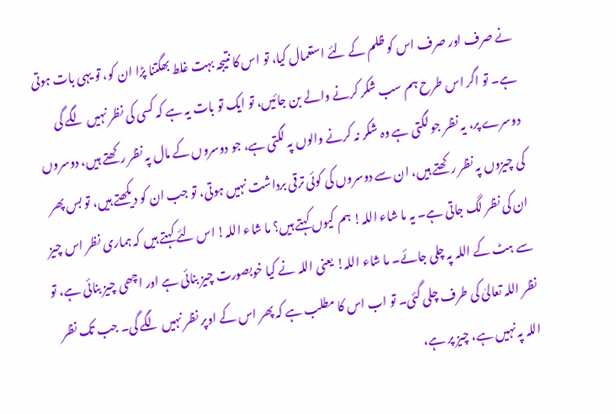نے صرف اور صرف اس کو ظلم کے لئے استعمال کیا، تو اس کا نتیجہ بہت غلط بھگتنا پڑا ان کو، تو یہی بات ہوتی ہے۔ تو اگر اس طرح ہم سب شکر کرنے والے بن جائیں، تو ایک تو بات یہ ہے کہ کسی کی نظر نہیں لگے گی دوسرے پر، یہ نظر جو لگتی ہے وہ شکر نہ کرنے والوں پہ لگتی ہے، جو دوسروں کے مال پہ نظر رکھتے ہیں، دوسروں کی چیزوں پہ نظر رکھتے ہیں، ان سے دوسروں کی کوئی ترقی برداشت نہیں ہوتی، تو جب ان کو دیکھتے ہیں، تو بس پھر ان کی نظر لگ جاتی ہے۔ یہ ما شاء اللہ! ہم کیوں کہتے ہیں؟ ما شاء اللہ! اس لئے کہتے ہیں کہ ہماری نظر اس چیز سے ہٹ کے اللہ پہ چلی جائے۔ ما شاء اللہ! یعنی اللہ نے کیا خوبصورت چیز بنائی ہے اور اچھی چیز بنائی ہے، تو نظر اللہ تعالیٰ کی طرف چلی گئی۔ تو اب اس کا مطلب ہے کہ پھر اس کے اوپر نظر نہیں لگے گی۔ جب تک نظر اللہ پہ نہیں ہے، چیز پر ہے،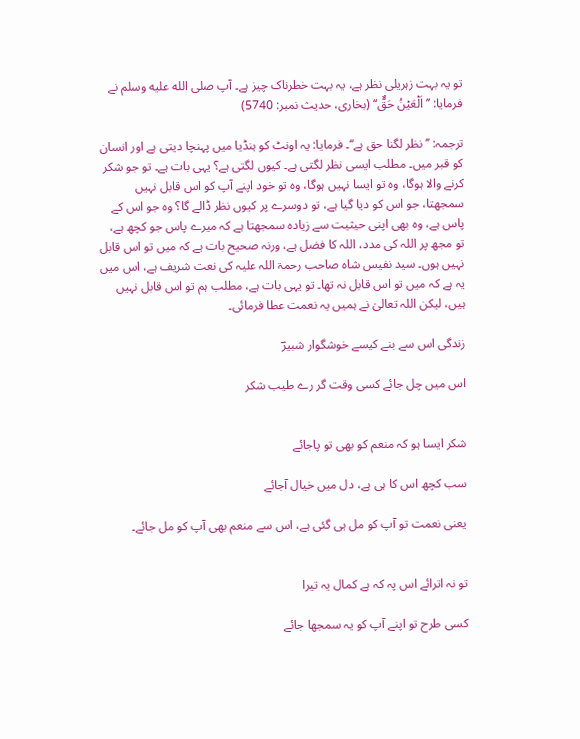تو یہ بہت زہریلی نظر ہے، یہ بہت خطرناک چیز ہے۔ آپ صلى الله عليه وسلم نے فرمایا: ’’اَلْعَیْنُ حَقٌّ‘‘ (بخاری، حدیث نمبر: 5740)

ترجمہ: ’’نظر لگنا حق ہے‘‘۔ فرمایا: یہ اونٹ کو ہنڈیا میں پہنچا دیتی ہے اور انسان کو قبر میں۔ مطلب ایسی نظر لگتی ہے۔ کیوں لگتی ہے؟ یہی بات ہے۔ تو جو شکر کرنے والا ہوگا، وہ تو ایسا نہیں ہوگا، وہ تو خود اپنے آپ کو اس قابل نہیں سمجھتا، جو اس کو دیا گیا ہے، تو دوسرے پر کیوں نظر ڈالے گا؟ وہ جو اس کے پاس ہے، وہ بھی اپنی حیثیت سے زیادہ سمجھتا ہے کہ میرے پاس جو کچھ ہے، تو مجھ پر اللہ کی مدد، اللہ کا فضل ہے، ورنہ صحیح بات ہے کہ میں تو اس قابل نہیں ہوں۔ سید نفیس شاہ صاحب رحمۃ اللہ علیہ کی نعت شریف ہے، اس میں یہ ہے کہ میں تو اس قابل نہ تھا۔ تو یہی بات ہے، مطلب ہم تو اس قابل نہیں ہیں، لیکن اللہ تعالیٰ نے ہمیں یہ نعمت عطا فرمائی۔

زندگی اس سے بنے کیسے خوشگوار شبیرؔ

اس میں چل جائے کسی وقت گر رے طیب شکر


شکر ایسا ہو کہ منعم کو بھی تو پاجائے

سب کچھ اس کا ہی ہے، دل میں خیال آجائے

یعنی نعمت تو آپ کو مل ہی گئی ہے، اس سے منعم بھی آپ کو مل جائے۔


تو نہ اترائے اس پہ کہ ہے کمال یہ تیرا

کسی طرح تو اپنے آپ کو یہ سمجھا جائے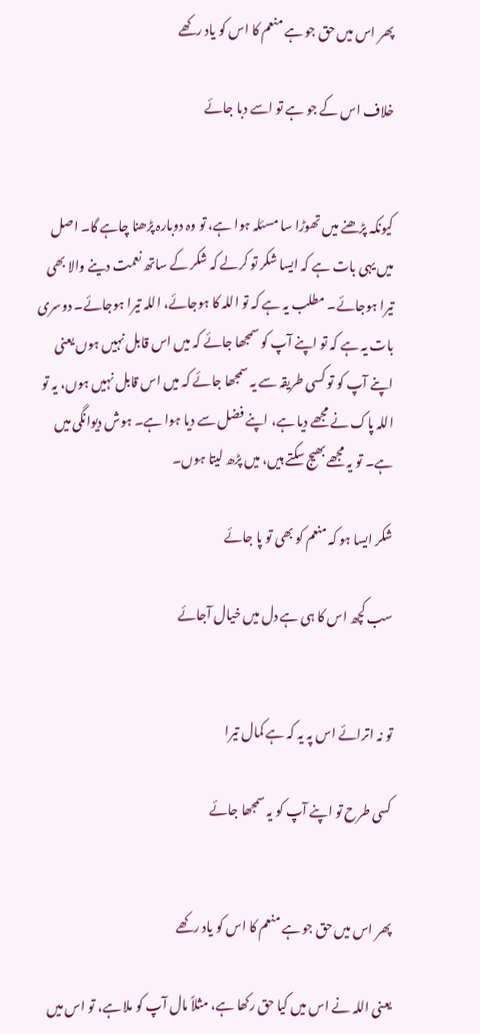پھر اس میں حق جو ہے منعم کا اس کو یاد رکھے

خلاف اس کے جو ہے تو اسے دبا جائے


کیونکہ پڑھنے میں تھوڑا سا مسئلہ ہوا ہے، تو وہ دوبارہ پڑھنا چاہے گا۔ اصل میں یہی بات ہے کہ ایسا شکر تو کرلے کہ شکر کے ساتھ نعمت دینے والا بھی تیرا ہوجائے۔ مطلب یہ ہے کہ تو اللہ کا ہوجائے، اللہ تیرا ہوجائے۔ دوسری بات یہ ہے کہ تو اپنے آپ کو سمجھا جائے کہ میں اس قابل نہیں ہوں یعنی اپنے آپ کو تو کسی طریقہ سے یہ سمجھا جائے کہ میں اس قابل نہیں ہوں، یہ تو اللہ پاک نے مجھے دیا ہے، اپنے فضل سے دیا ہوا ہے۔ ہوش دیوانگی میں ہے۔ تو یہ مجھے بھیج سکتے ہیں، میں پڑھ لیتا ہوں۔

شکر ایسا ہو کہ منعم کو بھی تو پا جائے

سب کچھ اس کا ہی ہے دل میں خیال آجائے


تو نہ اترائے اس پہ یہ کہ ہے کمال تیرا

کسی طرح تو اپنے آپ کو یہ سمجھا جائے


پھر اس میں حق جو ہے منعم کا اس کو یاد رکھے

یعنی اللہ نے اس میں کیا حق رکھا ہے، مثلاً مال آپ کو ملا ہے، تو اس میں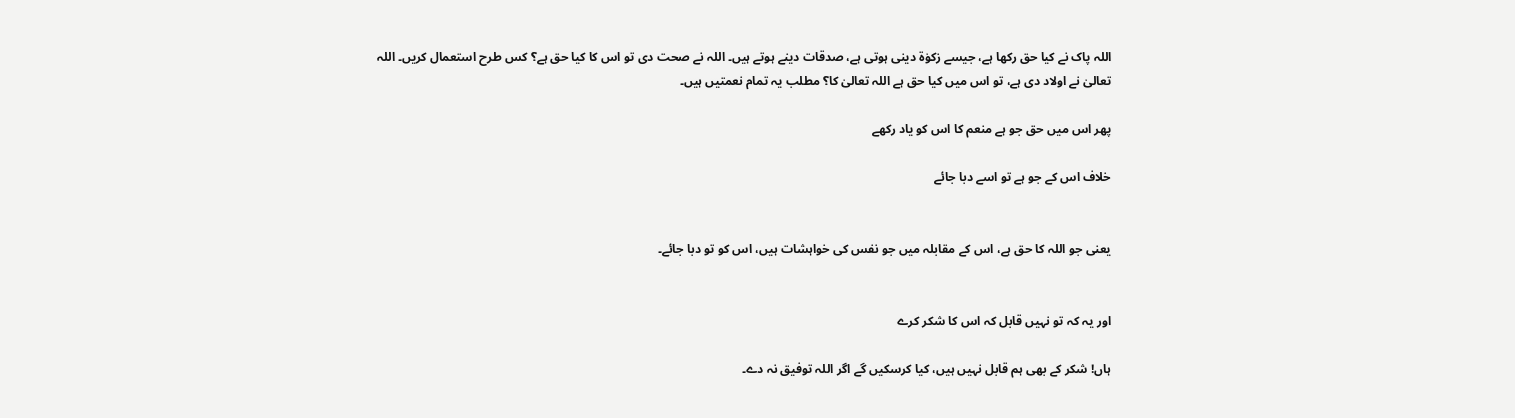اللہ پاک نے کیا حق رکھا ہے، جیسے زکوٰۃ دینی ہوتی ہے، صدقات دینے ہوتے ہیں۔ اللہ نے صحت دی تو اس کا کیا حق ہے؟ کس طرح استعمال کریں۔ اللہ تعالیٰ نے اولاد دی ہے، تو اس میں کیا حق ہے اللہ تعالیٰ کا؟ مطلب یہ تمام نعمتیں ہیں۔

پھر اس میں حق جو ہے منعم کا اس کو یاد رکھے

خلاف اس کے جو ہے تو اسے دبا جائے


یعنی جو اللہ کا حق ہے، اس کے مقابلہ میں جو نفس کی خواہشات ہیں، اس کو تو دبا جائے۔


اور یہ کہ تو نہیں قابل کہ اس کا شکر کرے

ہاں! شکر کے بھی ہم قابل نہیں ہیں، کیا کرسکیں گے اگر اللہ توفیق نہ دے۔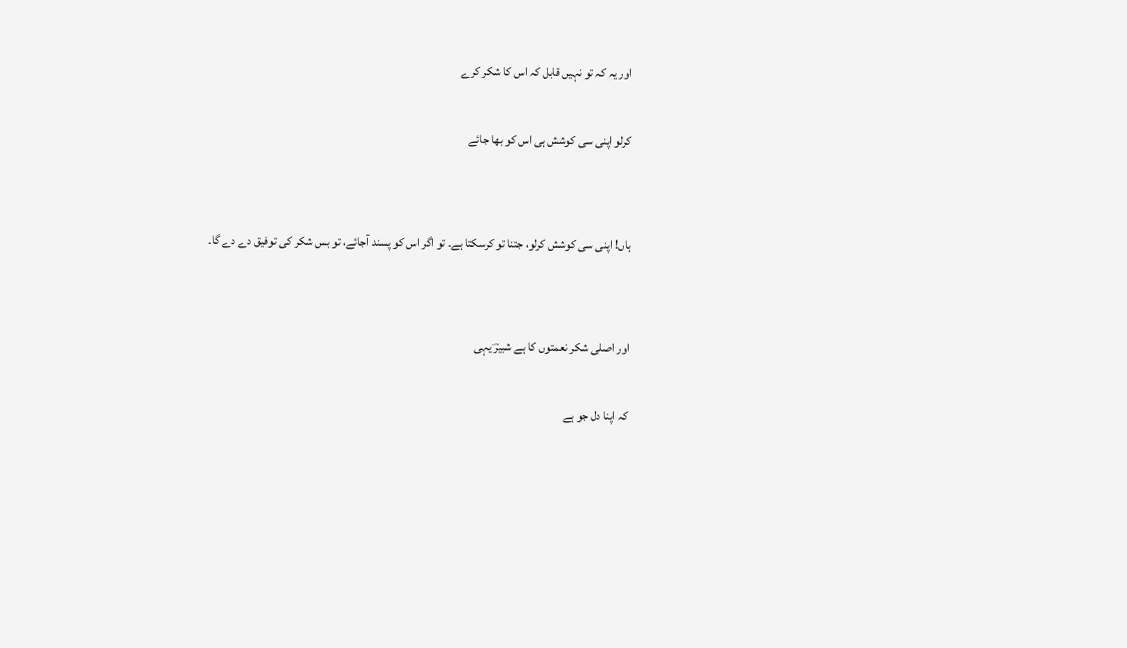اور یہ کہ تو نہیں قابل کہ اس کا شکر کرے

کرلو اپنی سی کوشش ہی اس کو بھا جائے


ہاں! اپنی سی کوشش کرلو، جتنا تو کرسکتا ہے۔ تو اگر اس کو پسند آجائے، تو بس شکر کی توفیق دے دے گا۔


اور اصلی شکر نعمتوں کا ہے شبیرؔ یہی

کہ اپنا دل جو ہے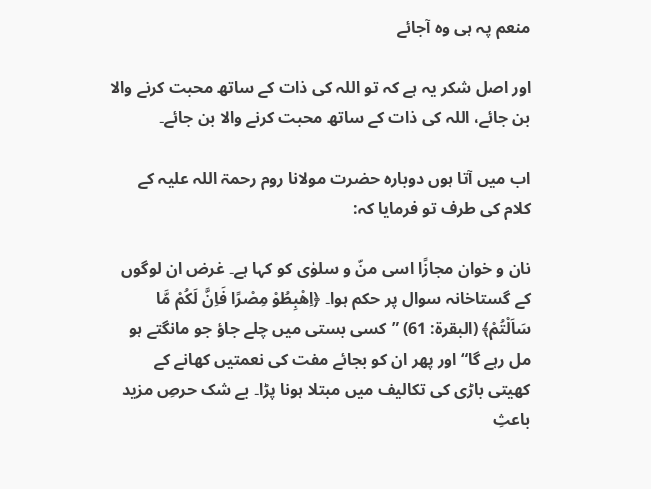منعم پہ ہی وہ آجائے

اور اصل شکر یہ ہے کہ تو اللہ کی ذات کے ساتھ محبت کرنے والا بن جائے، اللہ کی ذات کے ساتھ محبت کرنے والا بن جائے۔

اب میں آتا ہوں دوبارہ حضرت مولانا روم رحمۃ اللہ علیہ کے کلام کی طرف تو فرمایا کہ:

نان و خوان مجازًا اسی منّ و سلوٰی کو کہا ہے۔ غرض ان لوگوں کے گستاخانہ سوال پر حکم ہوا۔ ﴿اِھْبِطُوْ مِصْرًا فَاِنَّ لَکُمْ مَّا سَاَلْتُمْ﴾ (البقرۃ: 61) ”کسی بستی میں چلے جاؤ جو مانگتے ہو مل رہے گا“ اور پھر ان کو بجائے مفت کی نعمتیں کھانے کے کھیتی باڑی کی تکالیف میں مبتلا ہونا پڑا۔ بے شک حرصِ مزید باعثِ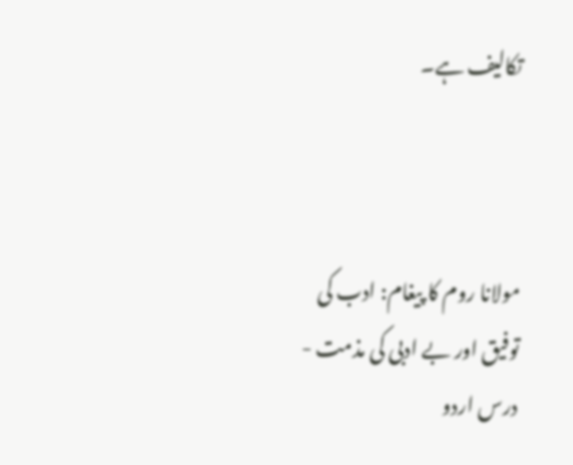تکالیف ہے۔



مولانا روم کا پیغام: ادب کی توفیق اور بے ادبی کی مذمت - درس اردو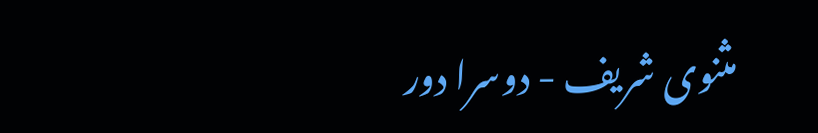مثنوی شریف - دوسرا دور